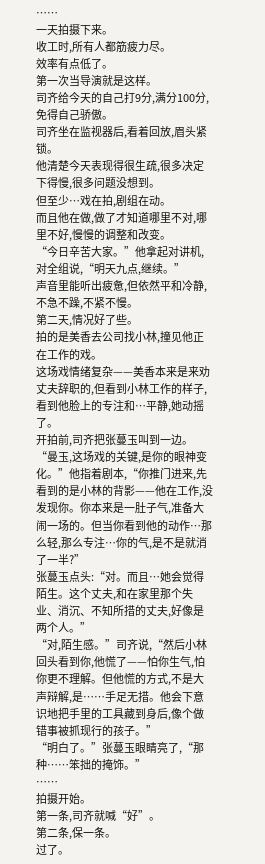……
一天拍摄下来。
收工时,所有人都筋疲力尽。
效率有点低了。
第一次当导演就是这样。
司齐给今天的自己打9分,满分100分,免得自己骄傲。
司齐坐在监视器后,看着回放,眉头紧锁。
他清楚今天表现得很生疏,很多决定下得慢,很多问题没想到。
但至少…戏在拍,剧组在动。
而且他在做,做了才知道哪里不对,哪里不好,慢慢的调整和改变。
“今日辛苦大家。”他拿起对讲机,对全组说,“明天九点,继续。”
声音里能听出疲惫,但依然平和冷静,不急不躁,不紧不慢。
第二天,情况好了些。
拍的是美香去公司找小林,撞见他正在工作的戏。
这场戏情绪复杂——美香本来是来劝丈夫辞职的,但看到小林工作的样子,看到他脸上的专注和…平静,她动摇了。
开拍前,司齐把张蔓玉叫到一边。
“曼玉,这场戏的关键,是你的眼神变化。”他指着剧本,“你推门进来,先看到的是小林的背影——他在工作,没发现你。你本来是一肚子气,准备大闹一场的。但当你看到他的动作…那么轻,那么专注…你的气,是不是就消了一半?”
张蔓玉点头:“对。而且…她会觉得陌生。这个丈夫,和在家里那个失业、消沉、不知所措的丈夫,好像是两个人。”
“对,陌生感。”司齐说,“然后小林回头看到你,他慌了——怕你生气,怕你更不理解。但他慌的方式,不是大声辩解,是……手足无措。他会下意识地把手里的工具藏到身后,像个做错事被抓现行的孩子。”
“明白了。”张蔓玉眼睛亮了,“那种……笨拙的掩饰。”
……
拍摄开始。
第一条,司齐就喊“好”。
第二条,保一条。
过了。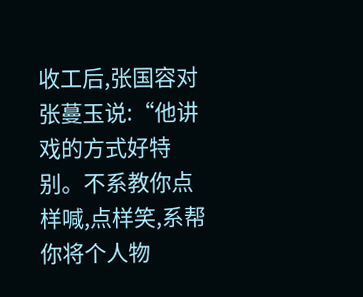收工后,张国容对张蔓玉说:“他讲戏的方式好特别。不系教你点样喊,点样笑,系帮你将个人物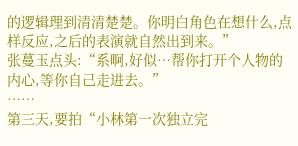的逻辑理到清清楚楚。你明白角色在想什么,点样反应,之后的表演就自然出到来。”
张蔓玉点头:“系啊,好似…帮你打开个人物的内心,等你自己走进去。”
……
第三天,要拍“小林第一次独立完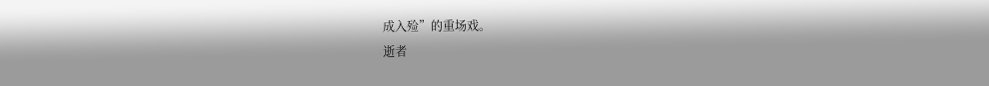成入殓”的重场戏。
逝者